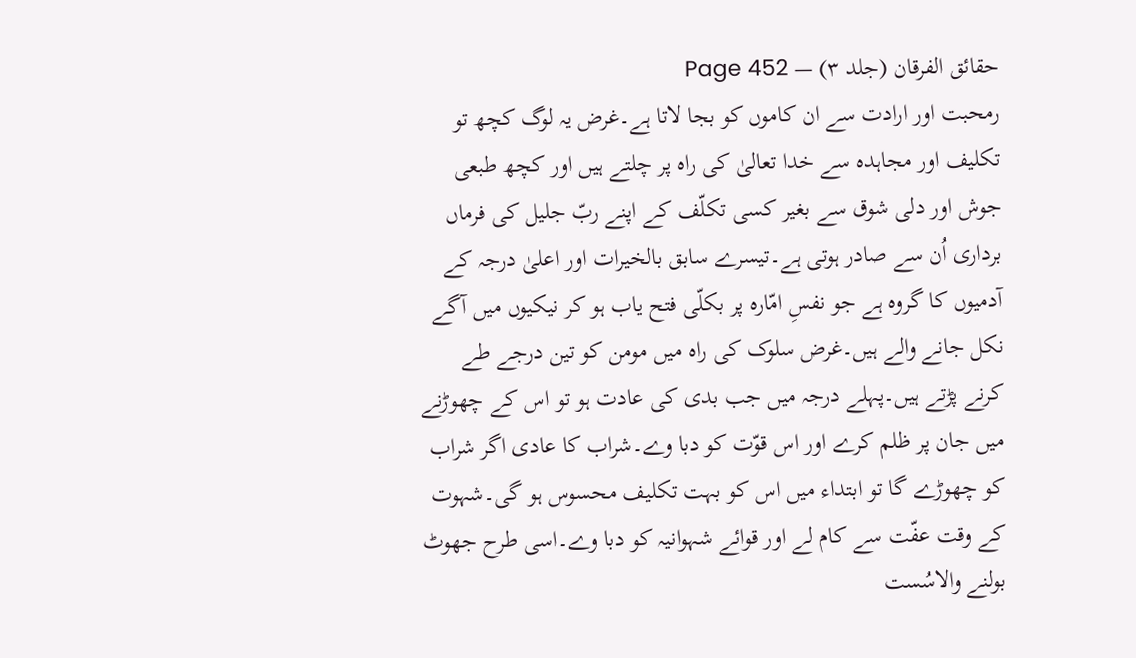حقائق الفرقان (جلد ۳) — Page 452
رمحبت اور ارادت سے ان کاموں کو بجا لاتا ہے۔غرض یہ لوگ کچھ تو تکلیف اور مجاہدہ سے خدا تعالیٰ کی راہ پر چلتے ہیں اور کچھ طبعی جوش اور دلی شوق سے بغیر کسی تکلّف کے اپنے ربّ جلیل کی فرماں برداری اُن سے صادر ہوتی ہے۔تیسرے سابق بالخیرات اور اعلیٰ درجہ کے آدمیوں کا گروہ ہے جو نفسِ امّارہ پر بکلّی فتح یاب ہو کر نیکیوں میں آگے نکل جانے والے ہیں۔غرض سلوک کی راہ میں مومن کو تین درجے طے کرنے پڑتے ہیں۔پہلے درجہ میں جب بدی کی عادت ہو تو اس کے چھوڑنے میں جان پر ظلم کرے اور اس قوّت کو دبا وے۔شراب کا عادی اگر شراب کو چھوڑے گا تو ابتداء میں اس کو بہت تکلیف محسوس ہو گی۔شہوت کے وقت عفّت سے کام لے اور قوائے شہوانیہ کو دبا وے۔اسی طرح جھوٹ بولنے والاسُست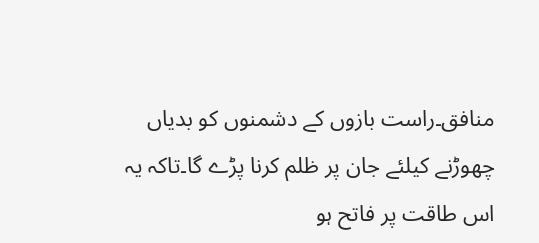منافق۔راست بازوں کے دشمنوں کو بدیاں چھوڑنے کیلئے جان پر ظلم کرنا پڑے گا۔تاکہ یہ اس طاقت پر فاتح ہو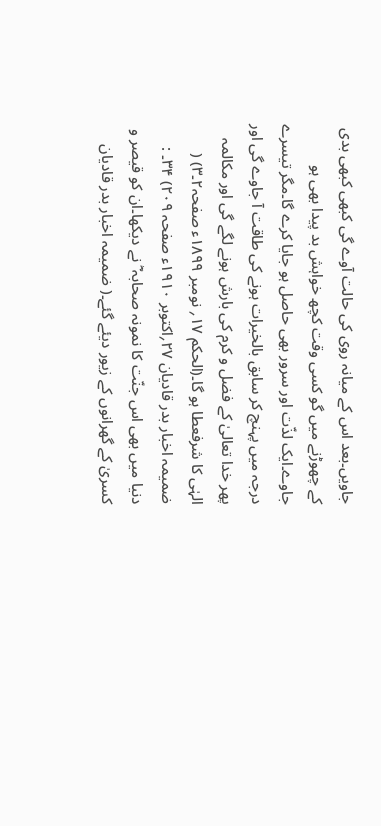جاویں۔بعد اس کے میانہ روی کی حالت آوے گی کبھی کبھی بدی کے چھوڑنے میں گو کسی وقت کچھ خواہش بد پیدا بھی ہو جاوے۔ایک لذّت اور سرور بھی حاصل ہو جایا کرے گا۔مگر تیسرے درجہ میں پہنچ کر سابق بالخیرات ہونے کی طاقت آ جاوے گی اور پھر خدا تعالیٰ کے فضل و کرم کی بارش ہونے لگے گی اور مکالمہ الہٰی کا شرفعطا ہو گا۔(الحکم ۱۷؍ نومبر ۱۸۹۹ء صفحہ۲۔۳) ( ضمیمہ اخبار بدر قادیان ۲۷؍اکتوبر ۱۹۱۰ء صفحہ ۲۰۹) ۳۴۔ : دنیا میں بھی اس جنّت کا نمونہ صحابہ ؓ نے دیکھا۔ان کو قیصر و کسریٰ کے گھرانوں کے زیور دیئے گئے۔( ضمیمہ اخبار بدر قادیان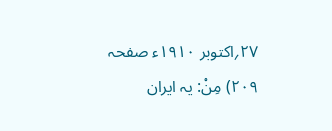۲۷؍اکتوبر ۱۹۱۰ء صفحہ ۲۰۹) مِنْ: یہ ایران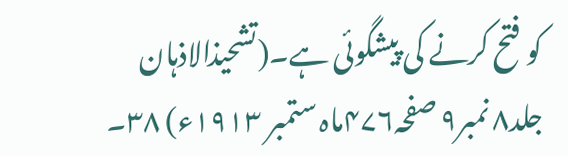کو فتح کرنے کی پیشگوئی ہے۔(تشحیذالاذہان جلد۸ نمبر۹ صفحہ۴۷۶ماہ ستمبر ۱۹۱۳ء) ۳۸۔